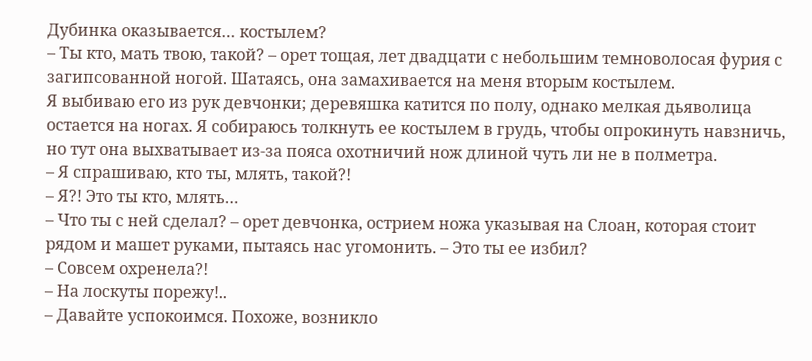Дубинка оказывается… костылем?
– Ты кто, мать твою, такой? – орет тощая, лет двадцати с небольшим темноволосая фурия с загипсованной ногой. Шатаясь, она замахивается на меня вторым костылем.
Я выбиваю его из рук девчонки; деревяшка катится по полу, однако мелкая дьяволица остается на ногах. Я собираюсь толкнуть ее костылем в грудь, чтобы опрокинуть навзничь, но тут она выхватывает из-за пояса охотничий нож длиной чуть ли не в полметра.
– Я спрашиваю, кто ты, млять, такой?!
– Я?! Это ты кто, млять…
– Что ты с ней сделал? – орет девчонка, острием ножа указывая на Слоан, которая стоит рядом и машет руками, пытаясь нас угомонить. – Это ты ее избил?
– Совсем охренела?!
– На лоскуты порежу!..
– Давайте успокоимся. Похоже, возникло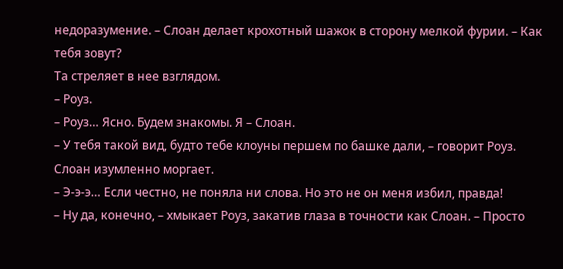недоразумение. – Слоан делает крохотный шажок в сторону мелкой фурии. – Как тебя зовут?
Та стреляет в нее взглядом.
– Роуз.
– Роуз… Ясно. Будем знакомы. Я – Слоан.
– У тебя такой вид, будто тебе клоуны першем по башке дали, – говорит Роуз.
Слоан изумленно моргает.
– Э-э-э… Если честно, не поняла ни слова. Но это не он меня избил, правда!
– Ну да, конечно, – хмыкает Роуз, закатив глаза в точности как Слоан. – Просто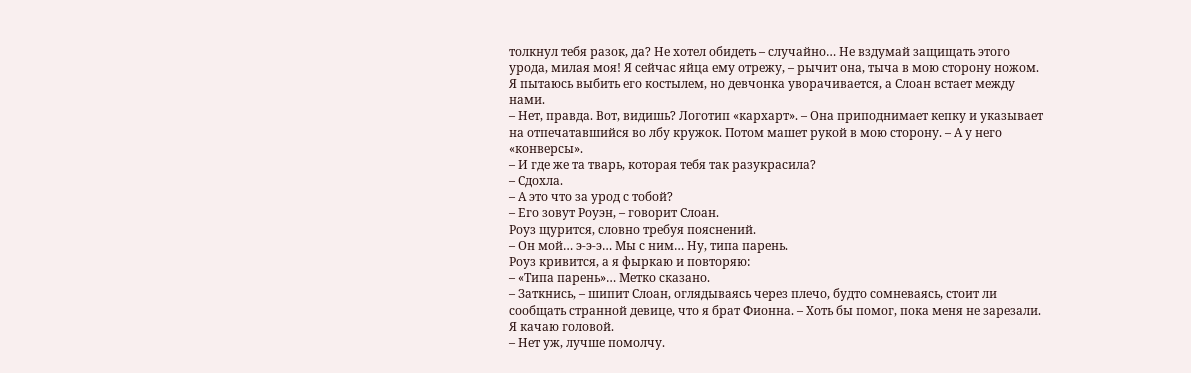толкнул тебя разок, да? Не хотел обидеть – случайно… Не вздумай защищать этого урода, милая моя! Я сейчас яйца ему отрежу, – рычит она, тыча в мою сторону ножом.
Я пытаюсь выбить его костылем, но девчонка уворачивается, а Слоан встает между нами.
– Нет, правда. Вот, видишь? Логотип «кархарт». – Она приподнимает кепку и указывает на отпечатавшийся во лбу кружок. Потом машет рукой в мою сторону. – А у него «конверсы».
– И где же та тварь, которая тебя так разукрасила?
– Сдохла.
– А это что за урод с тобой?
– Его зовут Роуэн, – говорит Слоан.
Роуз щурится, словно требуя пояснений.
– Он мой… э-э-э… Мы с ним… Ну, типа парень.
Роуз кривится, а я фыркаю и повторяю:
– «Типа парень»… Метко сказано.
– Заткнись, – шипит Слоан, оглядываясь через плечо, будто сомневаясь, стоит ли сообщать странной девице, что я брат Фионна. – Хоть бы помог, пока меня не зарезали.
Я качаю головой.
– Нет уж, лучше помолчу.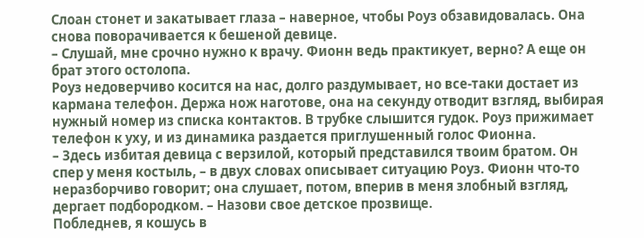Слоан стонет и закатывает глаза – наверное, чтобы Роуз обзавидовалась. Она снова поворачивается к бешеной девице.
– Слушай, мне срочно нужно к врачу. Фионн ведь практикует, верно? А еще он брат этого остолопа.
Роуз недоверчиво косится на нас, долго раздумывает, но все-таки достает из кармана телефон. Держа нож наготове, она на секунду отводит взгляд, выбирая нужный номер из списка контактов. В трубке слышится гудок. Роуз прижимает телефон к уху, и из динамика раздается приглушенный голос Фионна.
– Здесь избитая девица с верзилой, который представился твоим братом. Он спер у меня костыль, – в двух словах описывает ситуацию Роуз. Фионн что-то неразборчиво говорит; она слушает, потом, вперив в меня злобный взгляд, дергает подбородком. – Назови свое детское прозвище.
Побледнев, я кошусь в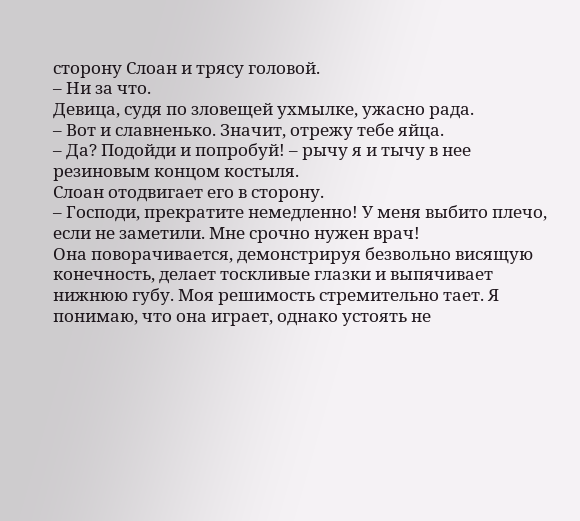сторону Слоан и трясу головой.
– Ни за что.
Девица, судя по зловещей ухмылке, ужасно рада.
– Вот и славненько. Значит, отрежу тебе яйца.
– Да? Подойди и попробуй! – рычу я и тычу в нее резиновым концом костыля.
Слоан отодвигает его в сторону.
– Господи, прекратите немедленно! У меня выбито плечо, если не заметили. Мне срочно нужен врач!
Она поворачивается, демонстрируя безвольно висящую конечность, делает тоскливые глазки и выпячивает нижнюю губу. Моя решимость стремительно тает. Я понимаю, что она играет, однако устоять не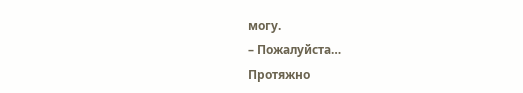могу.
– Пожалуйста…
Протяжно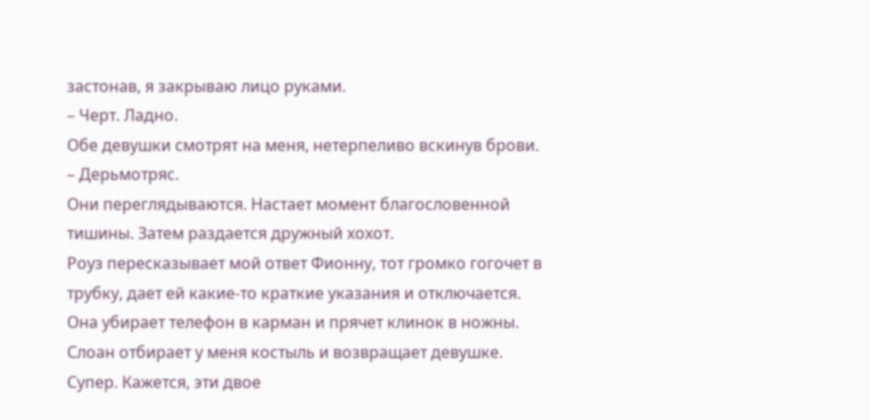застонав, я закрываю лицо руками.
– Черт. Ладно.
Обе девушки смотрят на меня, нетерпеливо вскинув брови.
– Дерьмотряс.
Они переглядываются. Настает момент благословенной тишины. Затем раздается дружный хохот.
Роуз пересказывает мой ответ Фионну, тот громко гогочет в трубку, дает ей какие-то краткие указания и отключается. Она убирает телефон в карман и прячет клинок в ножны. Слоан отбирает у меня костыль и возвращает девушке.
Супер. Кажется, эти двое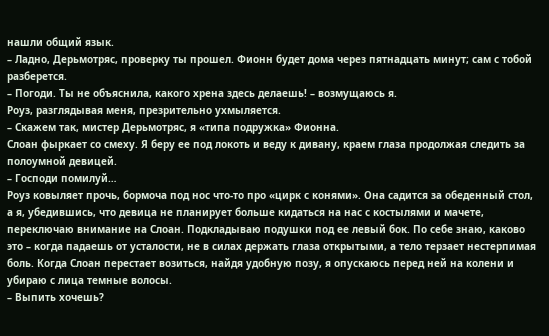нашли общий язык.
– Ладно, Дерьмотряс, проверку ты прошел. Фионн будет дома через пятнадцать минут; сам с тобой разберется.
– Погоди. Ты не объяснила, какого хрена здесь делаешь! – возмущаюсь я.
Роуз, разглядывая меня, презрительно ухмыляется.
– Скажем так, мистер Дерьмотряс, я «типа подружка» Фионна.
Слоан фыркает со смеху. Я беру ее под локоть и веду к дивану, краем глаза продолжая следить за полоумной девицей.
– Господи помилуй…
Роуз ковыляет прочь, бормоча под нос что-то про «цирк с конями». Она садится за обеденный стол, а я, убедившись, что девица не планирует больше кидаться на нас с костылями и мачете, переключаю внимание на Слоан. Подкладываю подушки под ее левый бок. По себе знаю, каково это – когда падаешь от усталости, не в силах держать глаза открытыми, а тело терзает нестерпимая боль. Когда Слоан перестает возиться, найдя удобную позу, я опускаюсь перед ней на колени и убираю с лица темные волосы.
– Выпить хочешь?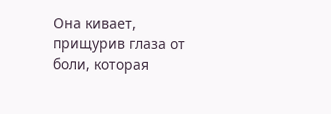Она кивает, прищурив глаза от боли, которая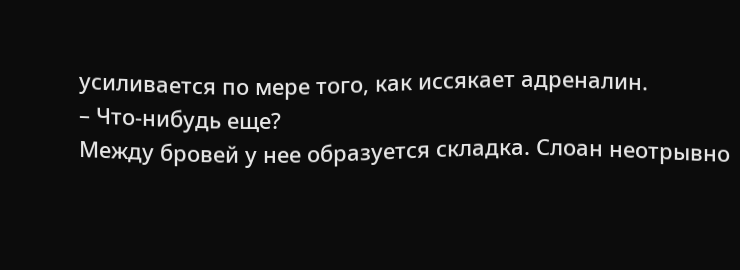усиливается по мере того, как иссякает адреналин.
– Что-нибудь еще?
Между бровей у нее образуется складка. Слоан неотрывно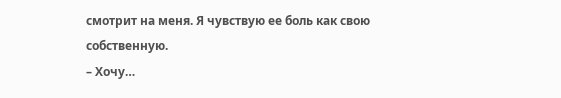смотрит на меня. Я чувствую ее боль как свою собственную.
– Хочу…